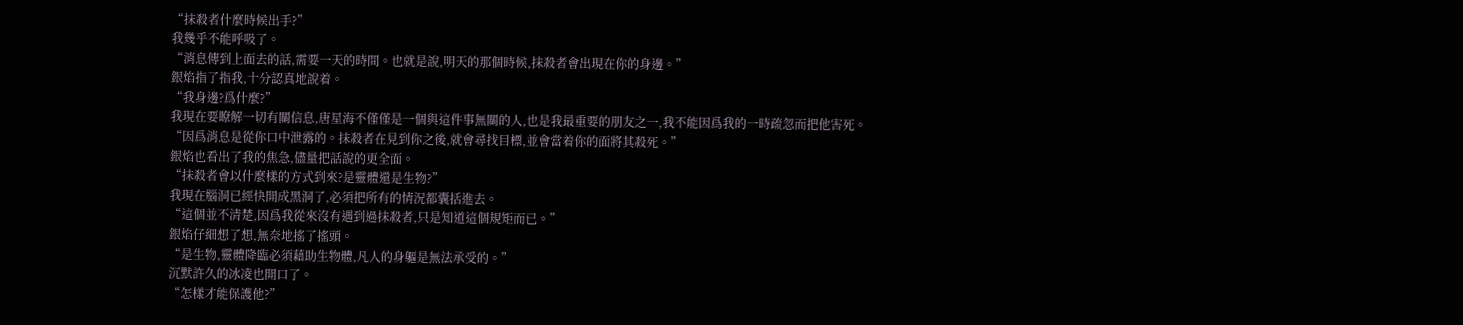“抹殺者什麼時候出手?”
我幾乎不能呼吸了。
“消息傳到上面去的話,需要一天的時間。也就是說,明天的那個時候,抹殺者會出現在你的身邊。”
銀焰指了指我,十分認真地說着。
“我身邊?爲什麼?”
我現在要瞭解一切有關信息,唐星海不僅僅是一個與這件事無關的人,也是我最重要的朋友之一,我不能因爲我的一時疏忽而把他害死。
“因爲消息是從你口中泄露的。抹殺者在見到你之後,就會尋找目標,並會當着你的面將其殺死。”
銀焰也看出了我的焦急,儘量把話說的更全面。
“抹殺者會以什麼樣的方式到來?是靈體還是生物?”
我現在腦洞已經快開成黑洞了,必須把所有的情況都囊括進去。
“這個並不清楚,因爲我從來沒有遇到過抹殺者,只是知道這個規矩而已。”
銀焰仔細想了想,無奈地搖了搖頭。
“是生物,靈體降臨必須藉助生物體,凡人的身軀是無法承受的。”
沉默許久的冰凌也開口了。
“怎樣才能保護他?”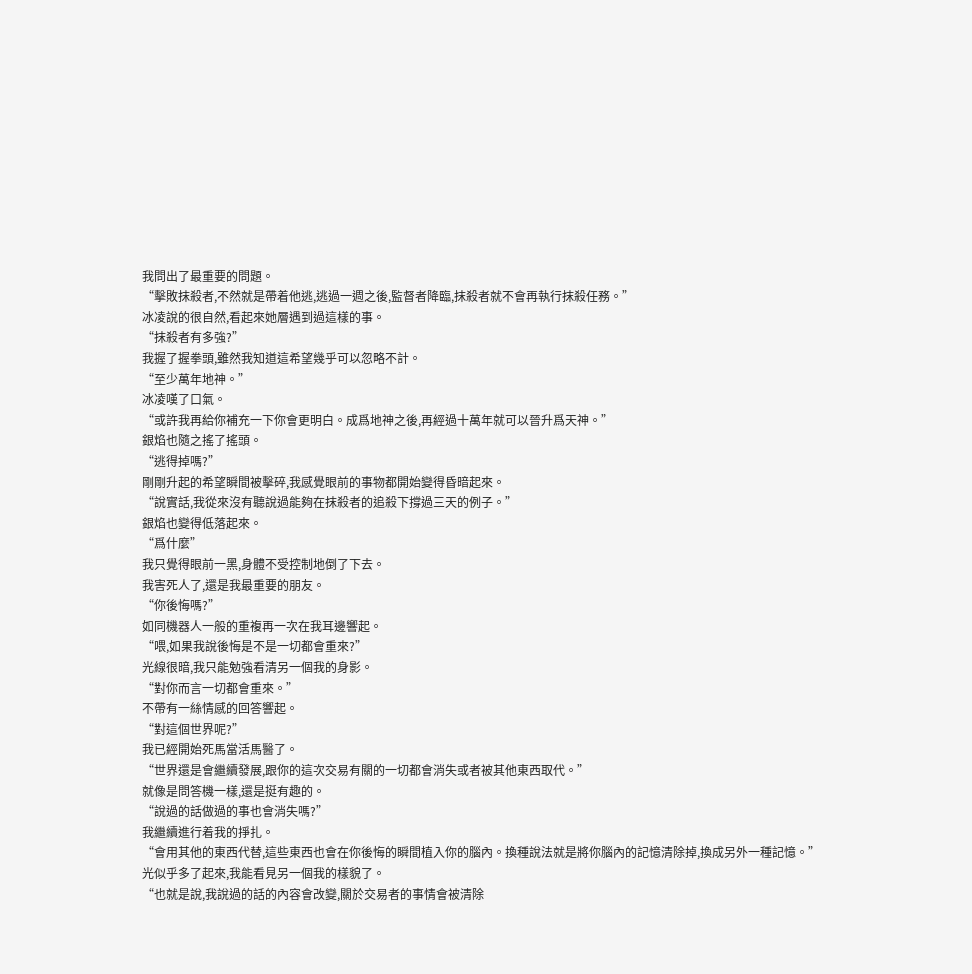我問出了最重要的問題。
“擊敗抹殺者,不然就是帶着他逃,逃過一週之後,監督者降臨,抹殺者就不會再執行抹殺任務。”
冰凌說的很自然,看起來她層遇到過這樣的事。
“抹殺者有多強?”
我握了握拳頭,雖然我知道這希望幾乎可以忽略不計。
“至少萬年地神。”
冰凌嘆了口氣。
“或許我再給你補充一下你會更明白。成爲地神之後,再經過十萬年就可以晉升爲天神。”
銀焰也隨之搖了搖頭。
“逃得掉嗎?”
剛剛升起的希望瞬間被擊碎,我感覺眼前的事物都開始變得昏暗起來。
“說實話,我從來沒有聽說過能夠在抹殺者的追殺下撐過三天的例子。”
銀焰也變得低落起來。
“爲什麼”
我只覺得眼前一黑,身體不受控制地倒了下去。
我害死人了,還是我最重要的朋友。
“你後悔嗎?”
如同機器人一般的重複再一次在我耳邊響起。
“喂,如果我說後悔是不是一切都會重來?”
光線很暗,我只能勉強看清另一個我的身影。
“對你而言一切都會重來。”
不帶有一絲情感的回答響起。
“對這個世界呢?”
我已經開始死馬當活馬醫了。
“世界還是會繼續發展,跟你的這次交易有關的一切都會消失或者被其他東西取代。”
就像是問答機一樣,還是挺有趣的。
“說過的話做過的事也會消失嗎?”
我繼續進行着我的掙扎。
“會用其他的東西代替,這些東西也會在你後悔的瞬間植入你的腦內。換種說法就是將你腦內的記憶清除掉,換成另外一種記憶。”
光似乎多了起來,我能看見另一個我的樣貌了。
“也就是說,我說過的話的內容會改變,關於交易者的事情會被清除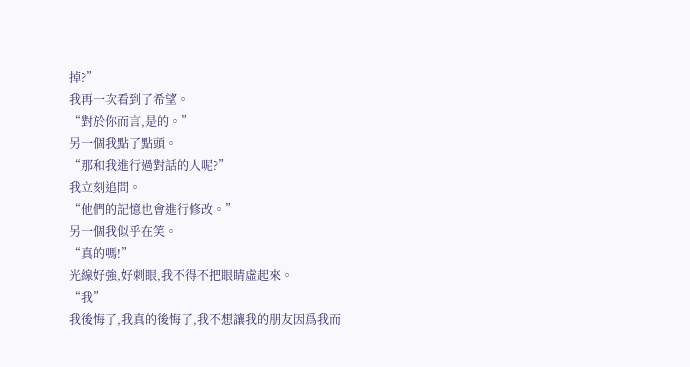掉?”
我再一次看到了希望。
“對於你而言,是的。”
另一個我點了點頭。
“那和我進行過對話的人呢?”
我立刻追問。
“他們的記憶也會進行修改。”
另一個我似乎在笑。
“真的嗎!”
光線好強,好刺眼,我不得不把眼睛虛起來。
“我”
我後悔了,我真的後悔了,我不想讓我的朋友因爲我而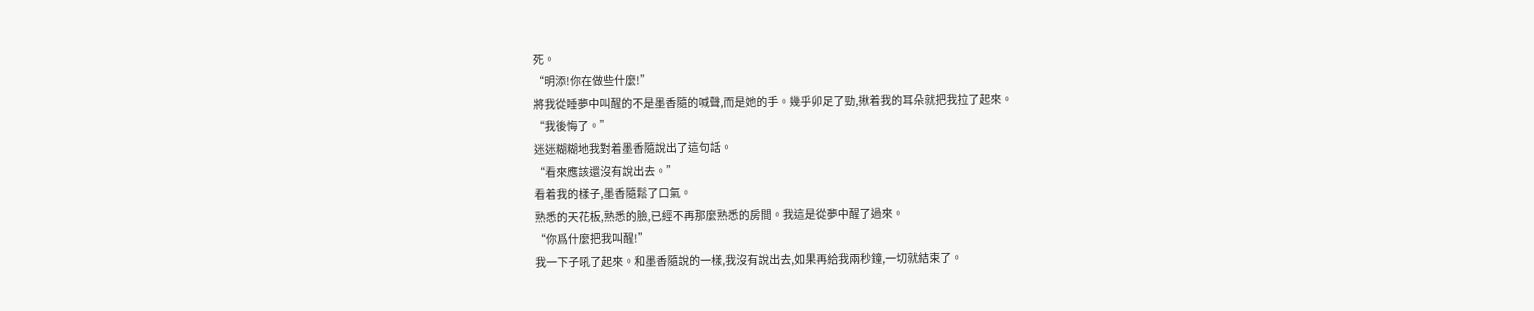死。
“明添!你在做些什麼!”
將我從睡夢中叫醒的不是墨香隨的喊聲,而是她的手。幾乎卯足了勁,揪着我的耳朵就把我拉了起來。
“我後悔了。”
迷迷糊糊地我對着墨香隨說出了這句話。
“看來應該還沒有說出去。”
看着我的樣子,墨香隨鬆了口氣。
熟悉的天花板,熟悉的臉,已經不再那麼熟悉的房間。我這是從夢中醒了過來。
“你爲什麼把我叫醒!”
我一下子吼了起來。和墨香隨說的一樣,我沒有說出去,如果再給我兩秒鐘,一切就結束了。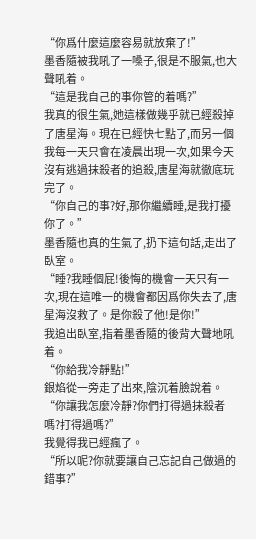“你爲什麼這麼容易就放棄了!”
墨香隨被我吼了一嗓子,很是不服氣,也大聲吼着。
“這是我自己的事你管的着嗎?”
我真的很生氣,她這樣做幾乎就已經殺掉了唐星海。現在已經快七點了,而另一個我每一天只會在凌晨出現一次,如果今天沒有逃過抹殺者的追殺,唐星海就徹底玩完了。
“你自己的事?好,那你繼續睡,是我打擾你了。”
墨香隨也真的生氣了,扔下這句話,走出了臥室。
“睡?我睡個屁!後悔的機會一天只有一次,現在這唯一的機會都因爲你失去了,唐星海沒救了。是你殺了他!是你!”
我追出臥室,指着墨香隨的後背大聲地吼着。
“你給我冷靜點!”
銀焰從一旁走了出來,陰沉着臉說着。
“你讓我怎麼冷靜?你們打得過抹殺者嗎?打得過嗎?”
我覺得我已經瘋了。
“所以呢?你就要讓自己忘記自己做過的錯事?”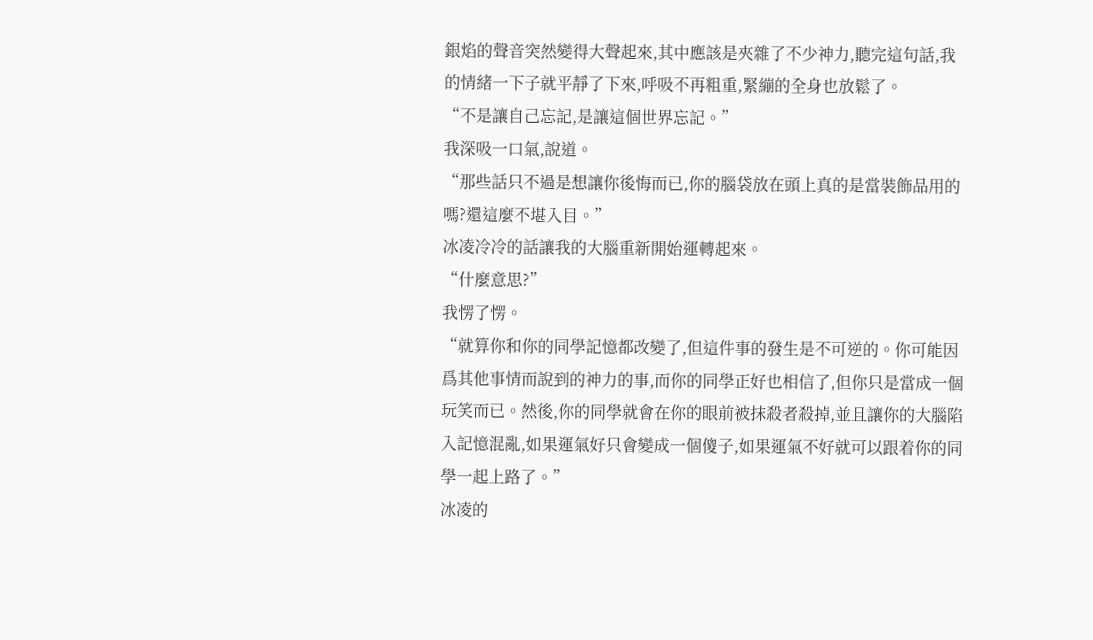銀焰的聲音突然變得大聲起來,其中應該是夾雜了不少神力,聽完這句話,我的情緒一下子就平靜了下來,呼吸不再粗重,緊繃的全身也放鬆了。
“不是讓自己忘記,是讓這個世界忘記。”
我深吸一口氣,說道。
“那些話只不過是想讓你後悔而已,你的腦袋放在頭上真的是當裝飾品用的嗎?還這麼不堪入目。”
冰凌冷冷的話讓我的大腦重新開始運轉起來。
“什麼意思?”
我愣了愣。
“就算你和你的同學記憶都改變了,但這件事的發生是不可逆的。你可能因爲其他事情而說到的神力的事,而你的同學正好也相信了,但你只是當成一個玩笑而已。然後,你的同學就會在你的眼前被抹殺者殺掉,並且讓你的大腦陷入記憶混亂,如果運氣好只會變成一個傻子,如果運氣不好就可以跟着你的同學一起上路了。”
冰凌的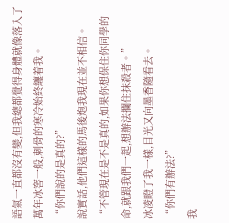語氣一直都沒有變,但我總都覺得身體就像落入了萬年冰窖一般,刺骨的寒冷始終纏着我。
“你們說的是真的?”
說實話,他們這樣的馬後炮我現在並不相信。
“不管現在是不是真的,如果你想保住你同學的命,就跟我們一起,想辦法攔住抹殺者。”
冰凌瞪了我一樣,目光又向墨香隨看去。
“你們有辦法?”
我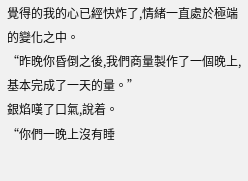覺得的我的心已經快炸了,情緒一直處於極端的變化之中。
“昨晚你昏倒之後,我們商量製作了一個晚上,基本完成了一天的量。”
銀焰嘆了口氣,說着。
“你們一晚上沒有睡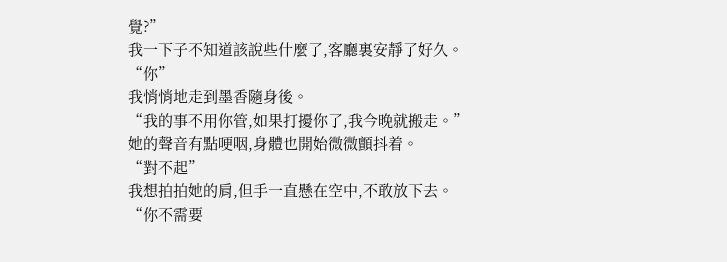覺?”
我一下子不知道該說些什麼了,客廳裏安靜了好久。
“你”
我悄悄地走到墨香隨身後。
“我的事不用你管,如果打擾你了,我今晚就搬走。”
她的聲音有點哽咽,身體也開始微微顫抖着。
“對不起”
我想拍拍她的肩,但手一直懸在空中,不敢放下去。
“你不需要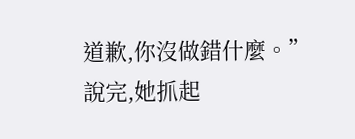道歉,你沒做錯什麼。”
說完,她抓起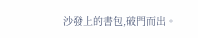沙發上的書包,破門而出。